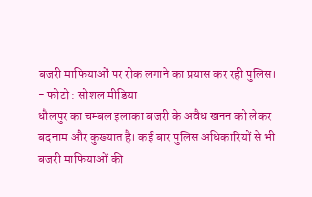बजरी माफियाओं पर रोक लगाने का प्रयास कर रही पुलिस।
- फोटो : सोशल मीडिया
धौलपुर का चम्बल इलाका बजरी के अवैध खनन को लेकर बदनाम और कुख्यात है। कई बार पुलिस अधिकारियों से भी बजरी माफियाओं की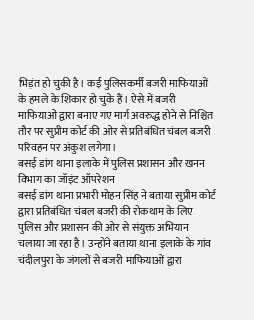भिड़ंत हो चुकी है। कई पुलिसकर्मी बजरी माफियाओं के हमले के शिकार हो चुके हैं। ऐसे में बजरी माफियाओं द्वारा बनाए गए मार्ग अवरुद्ध होने से निश्चित तौर पर सुप्रीम कोर्ट की ओर से प्रतिबंधित चंबल बजरी परिवहन पर अंकुश लगेगा।
बसई डांग थाना इलाके में पुलिस प्रशासन और खनन विभाग का जॉइंट ऑपरेशन
बसई डांग थाना प्रभारी मोहन सिंह ने बताया सुप्रीम कोर्ट द्वारा प्रतिबंधित चंबल बजरी की रोकथाम के लिए पुलिस और प्रशासन की ओर से संयुक्त अभियान चलाया जा रहा है। उन्होंने बताया थाना इलाके के गांव चंदीलपुरा के जंगलों से बजरी माफियाओं द्वारा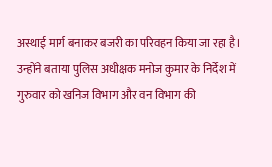अस्थाई मार्ग बनाकर बजरी का परिवहन किया जा रहा है।
उन्होंने बताया पुलिस अधीक्षक मनोज कुमार के निर्देश में गुरुवार को खनिज विभाग और वन विभाग की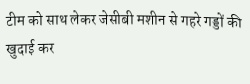टीम को साथ लेकर जेसीबी मशीन से गहरे गड्डों की खुदाई कर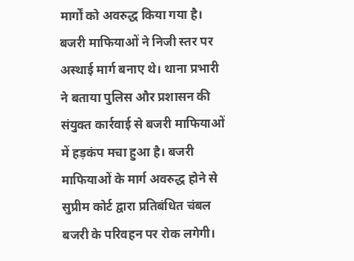मार्गों को अवरुद्ध किया गया है। बजरी माफियाओं ने निजी स्तर पर अस्थाई मार्ग बनाए थे। थाना प्रभारी ने बताया पुलिस और प्रशासन की संयुक्त कार्रवाई से बजरी माफियाओं में हड़कंप मचा हुआ है। बजरी माफियाओं के मार्ग अवरुद्ध होने से सुप्रीम कोर्ट द्वारा प्रतिबंधित चंबल बजरी के परिवहन पर रोक लगेगी।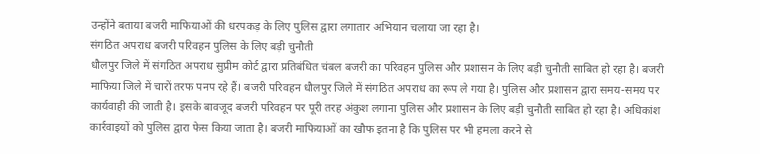उन्होंने बताया बजरी माफियाओं की धरपकड़ के लिए पुलिस द्वारा लगातार अभियान चलाया जा रहा है।
संगठित अपराध बजरी परिवहन पुलिस के लिए बड़ी चुनौती
धौलपुर जिले में संगठित अपराध सुप्रीम कोर्ट द्वारा प्रतिबंधित चंबल बजरी का परिवहन पुलिस और प्रशासन के लिए बड़ी चुनौती साबित हो रहा है। बजरी माफिया जिले में चारों तरफ पनप रहे हैं। बजरी परिवहन धौलपुर जिले में संगठित अपराध का रूप ले गया है। पुलिस और प्रशासन द्वारा समय-समय पर कार्यवाही की जाती है। इसके बावजूद बजरी परिवहन पर पूरी तरह अंकुश लगाना पुलिस और प्रशासन के लिए बड़ी चुनौती साबित हो रहा है। अधिकांश कार्रवाइयों को पुलिस द्वारा फेस किया जाता है। बजरी माफियाओं का खौफ इतना है कि पुलिस पर भी हमला करने से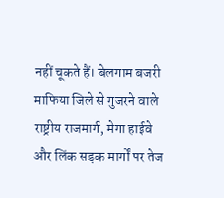नहीं चूकते हैं। बेलगाम बजरी माफिया जिले से गुजरने वाले राष्ट्रीय राजमार्ग, मेगा हाईवे और लिंक सड़क मार्गों पर तेज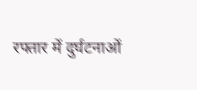रफ्तार में दुर्घटनाओं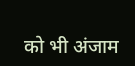को भी अंजाम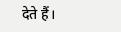देते हैं।